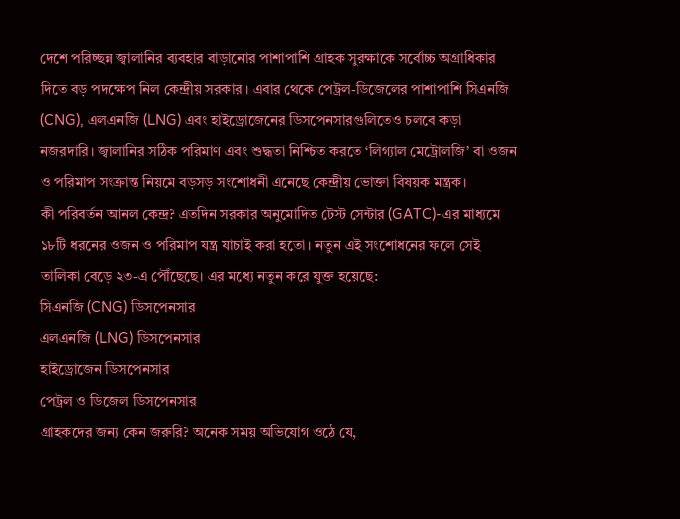দেশে পরিচ্ছন্ন জ্বালানির ব্যবহার বাড়ানোর পাশাপাশি গ্রাহক সুরক্ষাকে সর্বোচ্চ অগ্রাধিকার দিতে বড় পদক্ষেপ নিল কেন্দ্রীয় সরকার। এবার থেকে পেট্রল-ডিজেলের পাশাপাশি সিএনজি (CNG), এলএনজি (LNG) এবং হাইড্রোজেনের ডিসপেনসারগুলিতেও চলবে কড়া নজরদারি। জ্বালানির সঠিক পরিমাণ এবং শুদ্ধতা নিশ্চিত করতে ‘লিগ্যাল মেট্রোলজি’ বা ওজন ও পরিমাপ সংক্রান্ত নিয়মে বড়সড় সংশোধনী এনেছে কেন্দ্রীয় ভোক্তা বিষয়ক মন্ত্রক।
কী পরিবর্তন আনল কেন্দ্র? এতদিন সরকার অনুমোদিত টেস্ট সেন্টার (GATC)-এর মাধ্যমে ১৮টি ধরনের ওজন ও পরিমাপ যন্ত্র যাচাই করা হতো। নতুন এই সংশোধনের ফলে সেই তালিকা বেড়ে ২৩-এ পৌঁছেছে। এর মধ্যে নতুন করে যুক্ত হয়েছে:
সিএনজি (CNG) ডিসপেনসার
এলএনজি (LNG) ডিসপেনসার
হাইড্রোজেন ডিসপেনসার
পেট্রল ও ডিজেল ডিসপেনসার
গ্রাহকদের জন্য কেন জরুরি? অনেক সময় অভিযোগ ওঠে যে,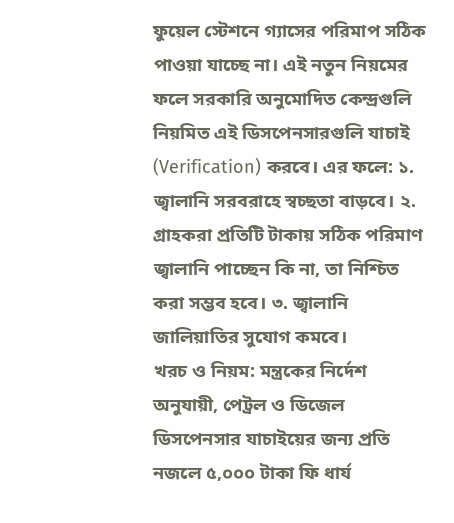ফুয়েল স্টেশনে গ্যাসের পরিমাপ সঠিক পাওয়া যাচ্ছে না। এই নতুন নিয়মের ফলে সরকারি অনুমোদিত কেন্দ্রগুলি নিয়মিত এই ডিসপেনসারগুলি যাচাই (Verification) করবে। এর ফলে: ১. জ্বালানি সরবরাহে স্বচ্ছতা বাড়বে। ২. গ্রাহকরা প্রতিটি টাকায় সঠিক পরিমাণ জ্বালানি পাচ্ছেন কি না, তা নিশ্চিত করা সম্ভব হবে। ৩. জ্বালানি জালিয়াতির সুযোগ কমবে।
খরচ ও নিয়ম: মন্ত্রকের নির্দেশ অনুযায়ী, পেট্রল ও ডিজেল ডিসপেনসার যাচাইয়ের জন্য প্রতি নজলে ৫,০০০ টাকা ফি ধার্য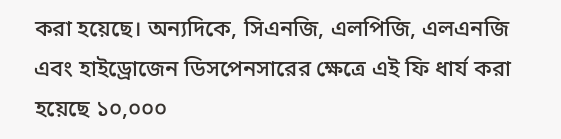করা হয়েছে। অন্যদিকে, সিএনজি, এলপিজি, এলএনজি এবং হাইড্রোজেন ডিসপেনসারের ক্ষেত্রে এই ফি ধার্য করা হয়েছে ১০,০০০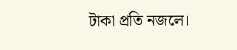টাকা প্রতি নজলে।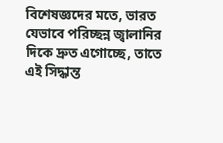বিশেষজ্ঞদের মতে, ভারত যেভাবে পরিচ্ছন্ন জ্বালানির দিকে দ্রুত এগোচ্ছে, তাতে এই সিদ্ধান্ত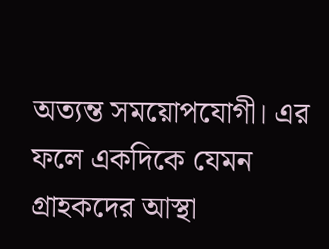অত্যন্ত সময়োপযোগী। এর ফলে একদিকে যেমন গ্রাহকদের আস্থা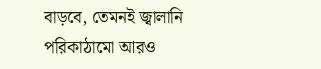বাড়বে, তেমনই জ্বালানি পরিকাঠামো আরও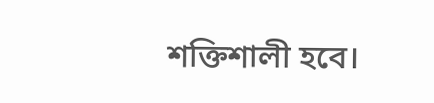শক্তিশালী হবে।